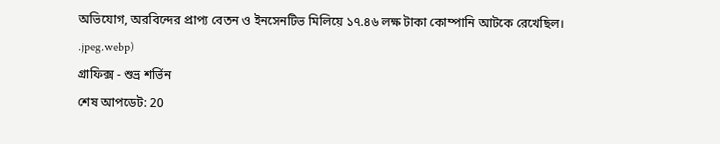অভিযোগ, অরবিন্দের প্রাপ্য বেতন ও ইনসেনটিভ মিলিয়ে ১৭.৪৬ লক্ষ টাকা কোম্পানি আটকে রেখেছিল।
.jpeg.webp)
গ্রাফিক্স - শুভ্র শর্ভিন
শেষ আপডেট: 20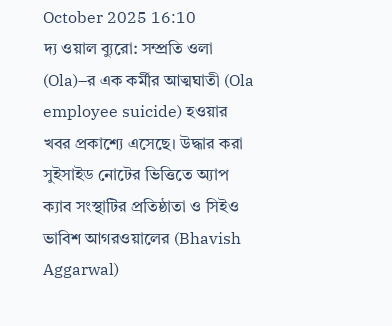October 2025 16:10
দ্য ওয়াল ব্যুরো: সম্প্রতি ওলা (Ola)–র এক কর্মীর আত্মঘাতী (Ola employee suicide) হওয়ার খবর প্রকাশ্যে এসেছে। উদ্ধার করা সুইসাইড নোটের ভিত্তিতে অ্যাপ ক্যাব সংস্থাটির প্রতিষ্ঠাতা ও সিইও ভাবিশ আগরওয়ালের (Bhavish Aggarwal)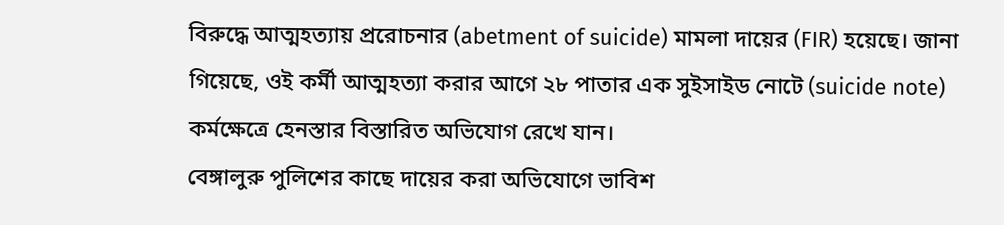বিরুদ্ধে আত্মহত্যায় প্ররোচনার (abetment of suicide) মামলা দায়ের (FIR) হয়েছে। জানা গিয়েছে, ওই কর্মী আত্মহত্যা করার আগে ২৮ পাতার এক সুইসাইড নোটে (suicide note) কর্মক্ষেত্রে হেনস্তার বিস্তারিত অভিযোগ রেখে যান।
বেঙ্গালুরু পুলিশের কাছে দায়ের করা অভিযোগে ভাবিশ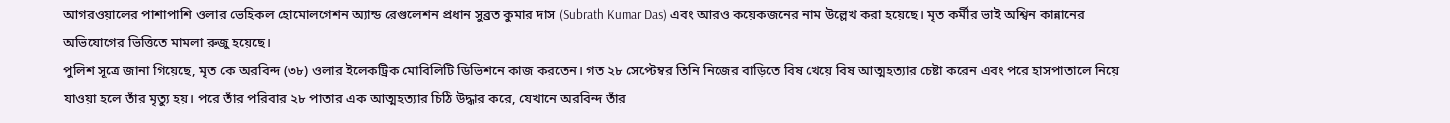আগরওয়ালের পাশাপাশি ওলার ভেহিকল হোমোলগেশন অ্যান্ড রেগুলেশন প্রধান সুব্রত কুমার দাস (Subrath Kumar Das) এবং আরও কয়েকজনের নাম উল্লেখ করা হয়েছে। মৃত কর্মীর ভাই অশ্বিন কান্নানের অভিযোগের ভিত্তিতে মামলা রুজু হয়েছে।
পুলিশ সূত্রে জানা গিয়েছে, মৃত কে অরবিন্দ (৩৮) ওলার ইলেকট্রিক মোবিলিটি ডিভিশনে কাজ করতেন। গত ২৮ সেপ্টেম্বর তিনি নিজের বাড়িতে বিষ খেয়ে বিষ আত্মহত্যার চেষ্টা করেন এবং পরে হাসপাতালে নিয়ে যাওয়া হলে তাঁর মৃত্যু হয়। পরে তাঁর পরিবার ২৮ পাতার এক আত্মহত্যার চিঠি উদ্ধার করে, যেখানে অরবিন্দ তাঁর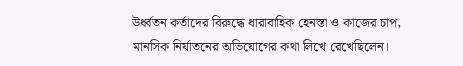উর্ধ্বতন কর্তাদের বিরুদ্ধে ধারাবাহিক হেনস্তা ও কাজের চাপ, মানসিক নির্যাতনের অভিযোগের কথা লিখে রেখেছিলেন।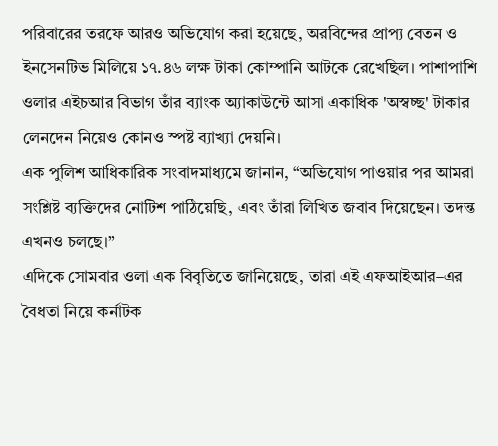পরিবারের তরফে আরও অভিযোগ করা হয়েছে, অরবিন্দের প্রাপ্য বেতন ও ইনসেনটিভ মিলিয়ে ১৭.৪৬ লক্ষ টাকা কোম্পানি আটকে রেখেছিল। পাশাপাশি ওলার এইচআর বিভাগ তাঁর ব্যাংক অ্যাকাউন্টে আসা একাধিক 'অস্বচ্ছ' টাকার লেনদেন নিয়েও কোনও স্পষ্ট ব্যাখ্যা দেয়নি।
এক পুলিশ আধিকারিক সংবাদমাধ্যমে জানান, “অভিযোগ পাওয়ার পর আমরা সংশ্লিষ্ট ব্যক্তিদের নোটিশ পাঠিয়েছি, এবং তাঁরা লিখিত জবাব দিয়েছেন। তদন্ত এখনও চলছে।”
এদিকে সোমবার ওলা এক বিবৃতিতে জানিয়েছে, তারা এই এফআইআর–এর বৈধতা নিয়ে কর্নাটক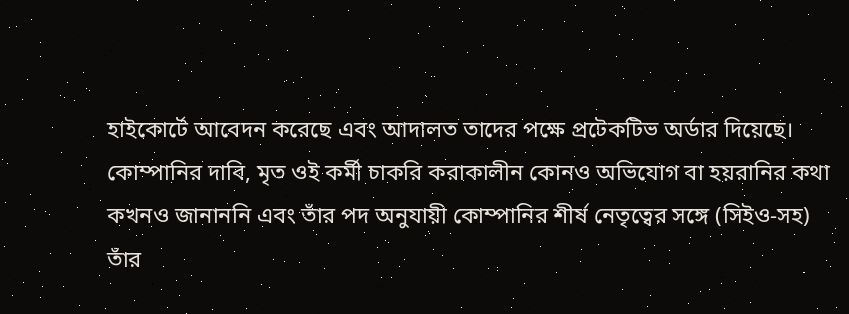হাইকোর্টে আবেদন করেছে এবং আদালত তাদের পক্ষে প্রটেকটিভ অর্ডার দিয়েছে।
কোম্পানির দাবি, মৃত ওই কর্মী চাকরি করাকালীন কোনও অভিযোগ বা হয়রানির কথা কখনও জানাননি এবং তাঁর পদ অনুযায়ী কোম্পানির শীর্ষ নেতৃত্বের সঙ্গে (সিইও-সহ) তাঁর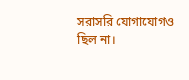সরাসরি যোগাযোগও ছিল না।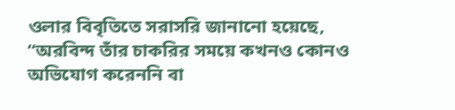ওলার বিবৃতিতে সরাসরি জানানো হয়েছে, “অরবিন্দ তাঁর চাকরির সময়ে কখনও কোনও অভিযোগ করেননি বা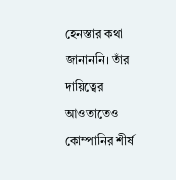হেনস্তার কথা জানাননি। তাঁর দায়িত্বের আওতাতেও কোম্পানির শীর্ষ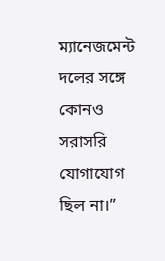ম্যানেজমেন্ট দলের সঙ্গে কোনও সরাসরি যোগাযোগ ছিল না।”